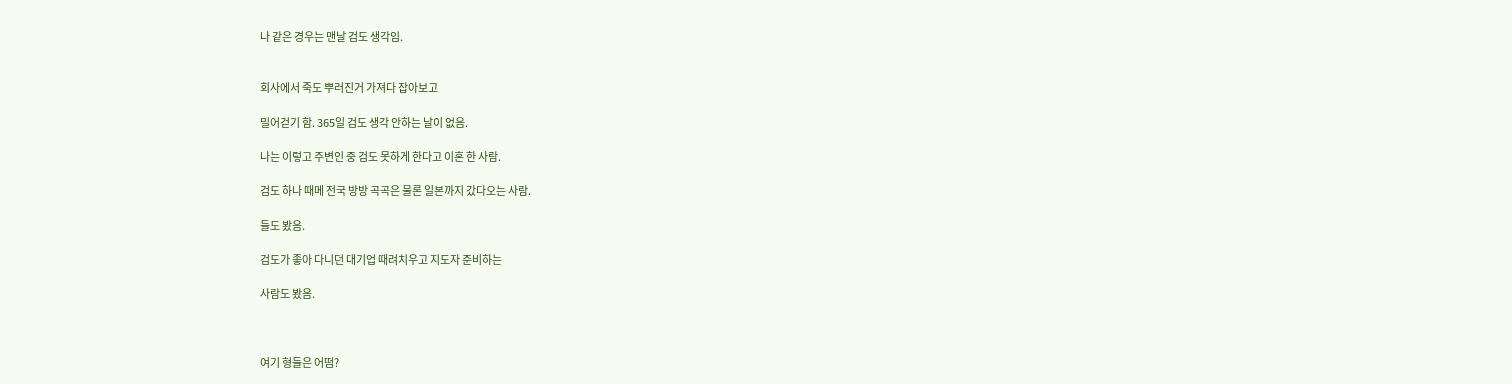나 같은 경우는 맨날 검도 생각임.


회사에서 죽도 뿌러진거 가져다 잡아보고

밀어걷기 함. 365일 검도 생각 안하는 날이 없음.

나는 이렇고 주변인 중 검도 못하게 한다고 이혼 한 사람.

검도 하나 때메 전국 방방 곡곡은 물론 일본까지 갔다오는 사람.

들도 봤음.

검도가 좋아 다니던 대기업 때려치우고 지도자 준비하는

사람도 봤음.



여기 형들은 어떰?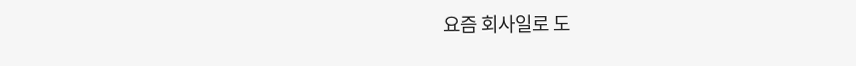요즘 회사일로 도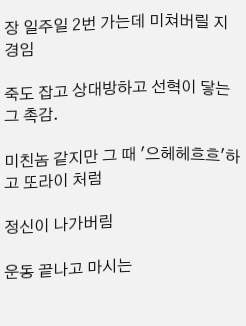장 일주일 2번 가는데 미쳐버릴 지경임

죽도 잡고 상대방하고 선혁이 닿는 그 촉감.

미친놈 같지만 그 때 '으헤헤흐흐'하고 또라이 처럼

정신이 나가버림

운동 끝나고 마시는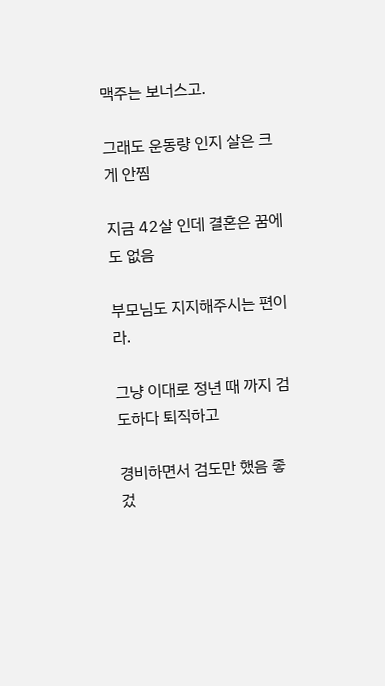맥주는 보너스고.

그래도 운동량 인지 살은 크게 안찜

지금 42살 인데 결혼은 꿈에도 없음

부모님도 지지해주시는 편이라.

그냥 이대로 정년 때 까지 검도하다 퇴직하고

경비하면서 검도만 했음 좋겄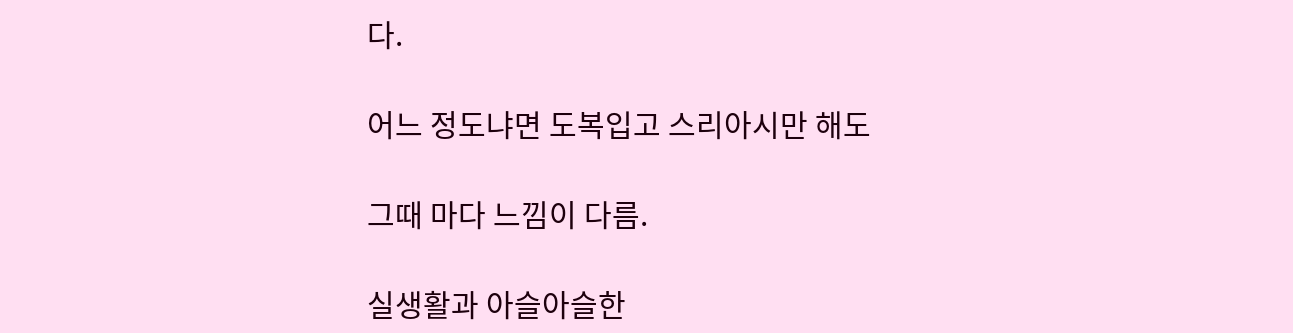다.

어느 정도냐면 도복입고 스리아시만 해도

그때 마다 느낌이 다름.

실생활과 아슬아슬한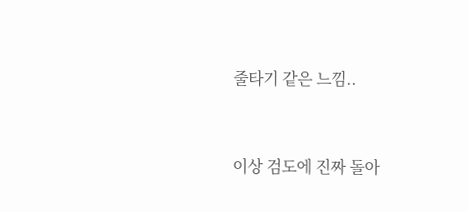줄타기 같은 느낌..


이상 검도에 진짜 돌아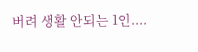버려 생활 안되는 1인....